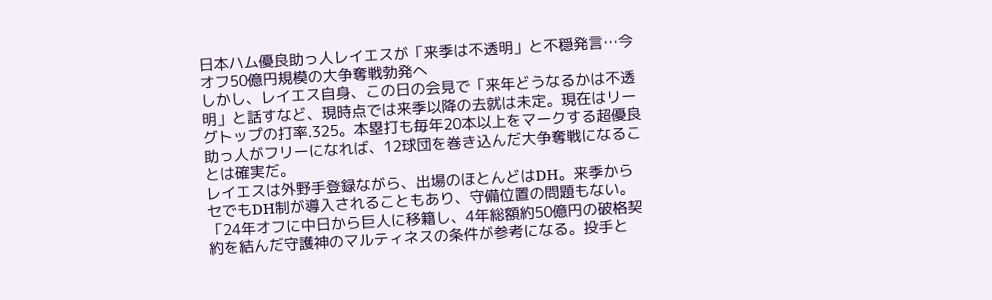日本ハム優良助っ人レイエスが「来季は不透明」と不穏発言…今オフ50億円規模の大争奪戦勃発へ
しかし、レイエス自身、この日の会見で「来年どうなるかは不透明」と話すなど、現時点では来季以降の去就は未定。現在はリーグトップの打率.325。本塁打も毎年20本以上をマークする超優良助っ人がフリーになれば、12球団を巻き込んだ大争奪戦になることは確実だ。
レイエスは外野手登録ながら、出場のほとんどはDH。来季からセでもDH制が導入されることもあり、守備位置の問題もない。
「24年オフに中日から巨人に移籍し、4年総額約50億円の破格契約を結んだ守護神のマルティネスの条件が参考になる。投手と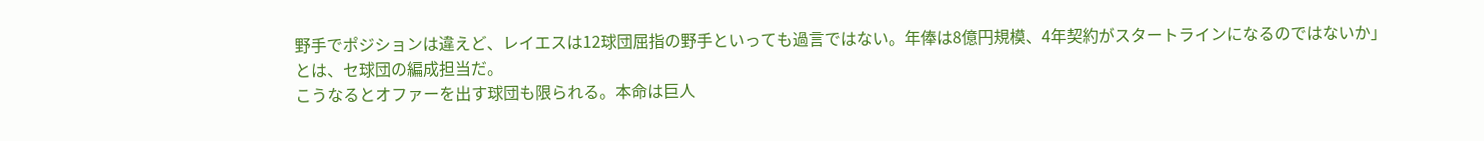野手でポジションは違えど、レイエスは12球団屈指の野手といっても過言ではない。年俸は8億円規模、4年契約がスタートラインになるのではないか」
とは、セ球団の編成担当だ。
こうなるとオファーを出す球団も限られる。本命は巨人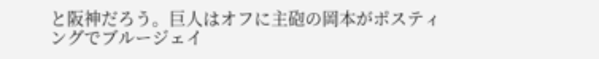と阪神だろう。巨人はオフに主砲の岡本がポスティングでブルージェイ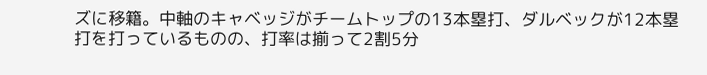ズに移籍。中軸のキャベッジがチームトップの13本塁打、ダルベックが12本塁打を打っているものの、打率は揃って2割5分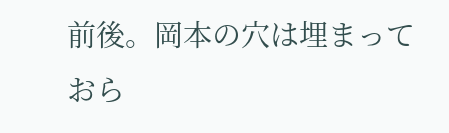前後。岡本の穴は埋まっておら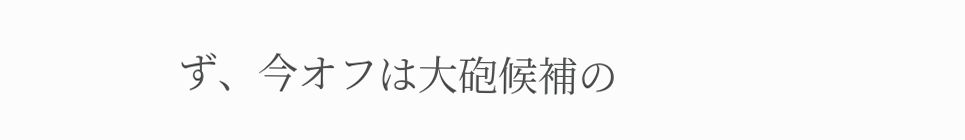ず、今オフは大砲候補の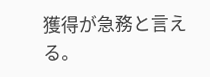獲得が急務と言える。